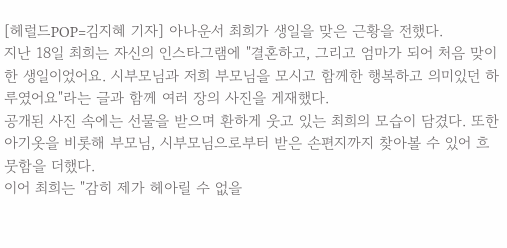[헤럴드POP=김지혜 기자] 아나운서 최희가 생일을 맞은 근황을 전했다.
지난 18일 최희는 자신의 인스타그램에 "결혼하고, 그리고 엄마가 되어 처음 맞이한 생일이었어요. 시부모님과 저희 부모님을 모시고 함께한 행복하고 의미있던 하루였어요"라는 글과 함께 여러 장의 사진을 게재했다.
공개된 사진 속에는 선물을 받으며 환하게 웃고 있는 최희의 모습이 담겼다. 또한 아기옷을 비롯해 부모님, 시부모님으로부터 받은 손편지까지 찾아볼 수 있어 흐뭇함을 더했다.
이어 최희는 "감히 제가 헤아릴 수 없을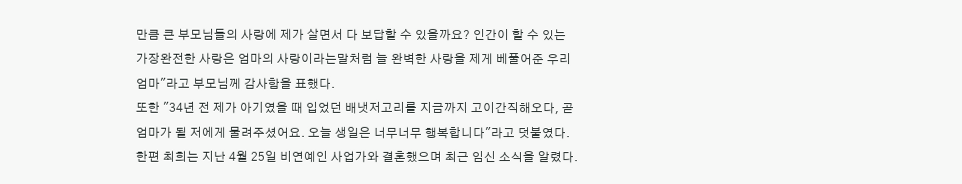만큼 큰 부모님들의 사랑에 제가 살면서 다 보답할 수 있을까요? 인간이 할 수 있는 가장완전한 사랑은 엄마의 사랑이라는말처럼 늘 완벽한 사랑을 제게 베풀어준 우리 엄마"라고 부모님께 감사함을 표했다.
또한 "34년 전 제가 아기였을 때 입었던 배냇저고리를 지금까지 고이간직해오다, 곧 엄마가 될 저에게 물려주셨어요. 오늘 생일은 너무너무 행복합니다"라고 덧붙였다.
한편 최희는 지난 4월 25일 비연예인 사업가와 결혼했으며 최근 임신 소식을 알렸다.